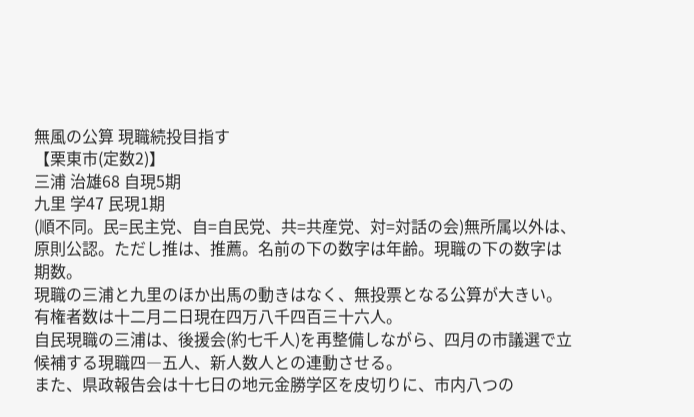無風の公算 現職続投目指す
【栗東市(定数2)】
三浦 治雄68 自現5期
九里 学47 民現1期
(順不同。民=民主党、自=自民党、共=共産党、対=対話の会)無所属以外は、原則公認。ただし推は、推薦。名前の下の数字は年齢。現職の下の数字は期数。
現職の三浦と九里のほか出馬の動きはなく、無投票となる公算が大きい。有権者数は十二月二日現在四万八千四百三十六人。
自民現職の三浦は、後援会(約七千人)を再整備しながら、四月の市議選で立候補する現職四―五人、新人数人との連動させる。
また、県政報告会は十七日の地元金勝学区を皮切りに、市内八つの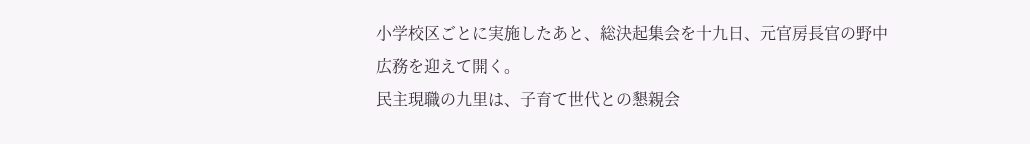小学校区ごとに実施したあと、総決起集会を十九日、元官房長官の野中広務を迎えて開く。
民主現職の九里は、子育て世代との懇親会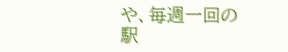や、毎週一回の駅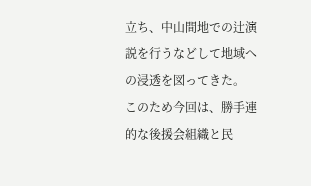立ち、中山間地での辻演説を行うなどして地域への浸透を図ってきた。
このため今回は、勝手連的な後援会組織と民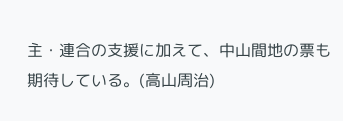主・連合の支援に加えて、中山間地の票も期待している。(高山周治)